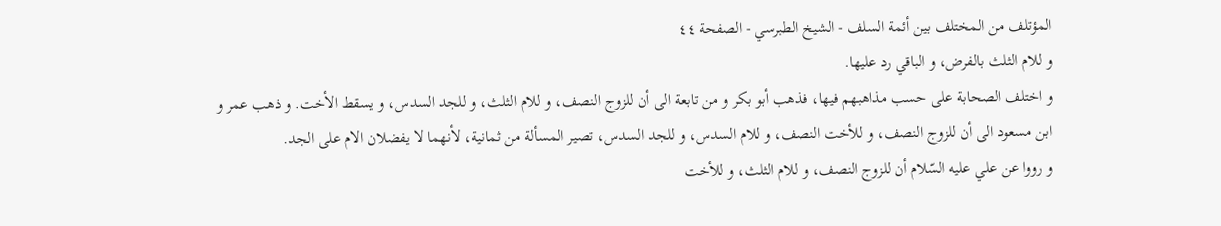المؤتلف من المختلف بين أئمة السلف - الشيخ الطبرسي - الصفحة ٤٤
و للام الثلث بالفرض، و الباقي رد عليها.
و اختلف الصحابة على حسب مذاهبهم فيها، فذهب أبو بكر و من تابعة الى أن للزوج النصف، و للام الثلث، و للجد السدس، و يسقط الأخت. و ذهب عمر و ابن مسعود الى أن للزوج النصف، و للأخت النصف، و للام السدس، و للجد السدس، تصير المسألة من ثمانية، لأنهما لا يفضلان الام على الجد.
و رووا عن علي عليه السّلام أن للزوج النصف، و للام الثلث، و للأخت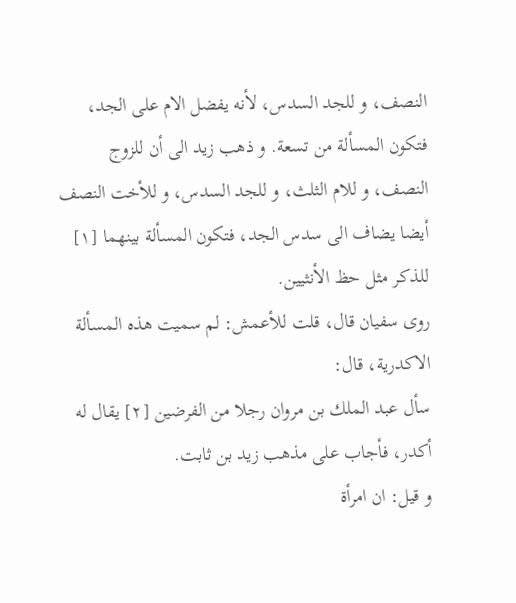النصف، و للجد السدس، لأنه يفضل الام على الجد، فتكون المسألة من تسعة. و ذهب زيد الى أن للزوج النصف، و للام الثلث، و للجد السدس، و للأخت النصف أيضا يضاف الى سدس الجد، فتكون المسألة بينهما [١] للذكر مثل حظ الأنثيين.
روى سفيان قال، قلت للأعمش: لم سميت هذه المسألة الاكدرية، قال:
سأل عبد الملك بن مروان رجلا من الفرضين [٢] يقال له أكدر، فأجاب على مذهب زيد بن ثابت.
و قيل: ان امرأة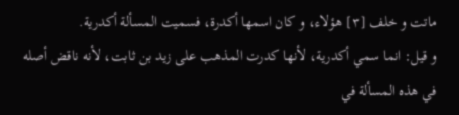ماتت و خلف [٣] هؤلاء، و كان اسمها أكدرة، فسميت المسألة أكدرية.
و قيل: انما سمي أكدرية، لأنها كدرت المذهب على زيد بن ثابت، لأنه ناقض أصله في هذه المسألة في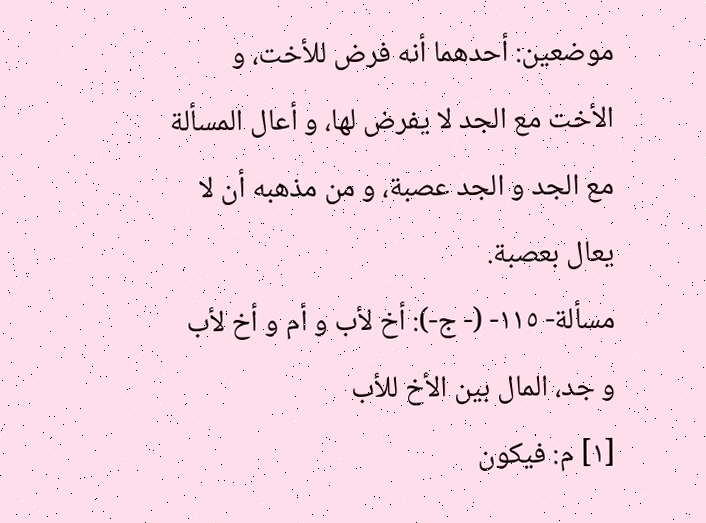موضعين: أحدهما أنه فرض للأخت، و الأخت مع الجد لا يفرض لها، و أعال المسألة مع الجد و الجد عصبة، و من مذهبه أن لا يعال بعصبة.
مسألة- ١١٥- (- ج-): أخ لأب و أم و أخ لأب و جد، المال بين الأخ للأب
[١] م: فيكون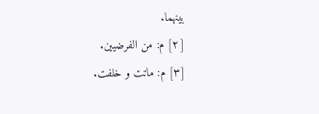بينهما.
[٢] م: من الفرضيين.
[٣] م: ماتت و خلفت.